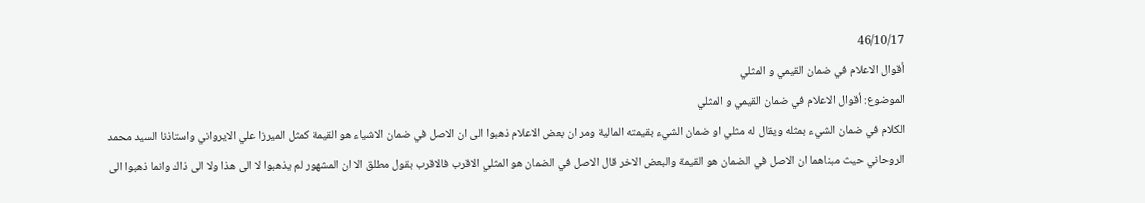46/10/17
أقوال الاعلام في ضمان القيمي و المثلي
الموضوع: أقوال الاعلام في ضمان القيمي و المثلي
الكلام في ضمان الشيء بمثله ويقال له مثلي او ضمان الشيء بقيمته المالية ومر ان بعض الاعلام ذهبوا الى ان الاصل في ضمان الاشياء هو القيمة كمثل الميرزا علي الايرواني واستاذنا السيد محمد الروحاني حيث مبناهما ان الاصل في الضمان هو القيمة والبعض الاخر قال الاصل في الضمان هو المثلي الاقرب فالاقرب بقول مطلق الا ان المشهور لم يذهبوا لا الى هذا ولا الى ذاك وانما ذهبوا الى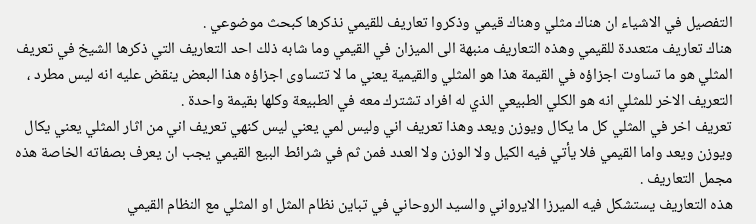التفصيل في الاشياء ان هناك مثلي وهناك قيمي وذكروا تعاريف للقيمي نذكرها كبحث موضوعي .
هناك تعاريف متعددة للقيمي وهذه التعاريف منبهة الى الميزان في القيمي وما شابه ذلك احد التعاريف التي ذكرها الشيخ في تعريف المثلي هو ما تساوت اجزاؤه في القيمة هذا هو المثلي والقيمية يعني ما لا تتساوى اجزاؤه هذا البعض ينقض عليه انه ليس مطرد ، التعريف الاخر للمثلي انه هو الكلي الطبيعي الذي له افراد تشترك معه في الطبيعة وكلها بقيمة واحدة .
تعريف اخر في المثلي كل ما يكال ويوزن ويعد وهذا تعريف اني وليس لمي يعني ليس كنهي تعريف اني من اثار المثلي يعني يكال ويوزن ويعد واما القيمي فلا يأتي فيه الكيل ولا الوزن ولا العدد فمن ثم في شرائط البيع القيمي يجب ان يعرف بصفاته الخاصة هذه مجمل التعاريف .
هذه التعاريف يستشكل فيه الميرزا الايرواني والسيد الروحاني في تباين نظام المثل او المثلي مع النظام القيمي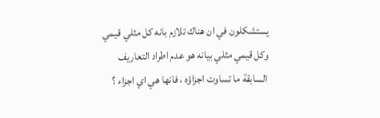يستشكلون في ان هناك تلازم بانه كل مثلي قيمي وكل قيمي مثلي بيانه هو عدم اطراد التعاريف السابقة ما تساوت اجزاؤه ، فانها هي اي اجزاء ؟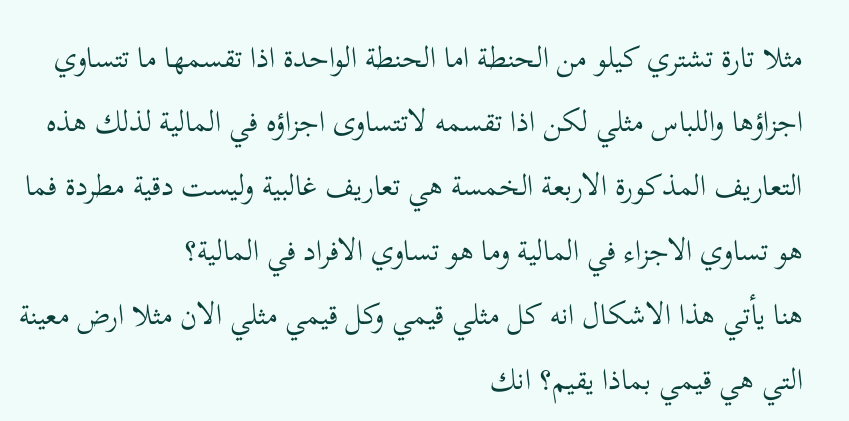مثلا تارة تشتري كيلو من الحنطة اما الحنطة الواحدة اذا تقسمها ما تتساوي اجزاؤها واللباس مثلي لكن اذا تقسمه لاتتساوى اجزاؤه في المالية لذلك هذه التعاريف المذكورة الاربعة الخمسة هي تعاريف غالبية وليست دقية مطردة فما هو تساوي الاجزاء في المالية وما هو تساوي الافراد في المالية؟
هنا يأتي هذا الاشكال انه كل مثلي قيمي وكل قيمي مثلي الان مثلا ارض معينة التي هي قيمي بماذا يقيم؟ انك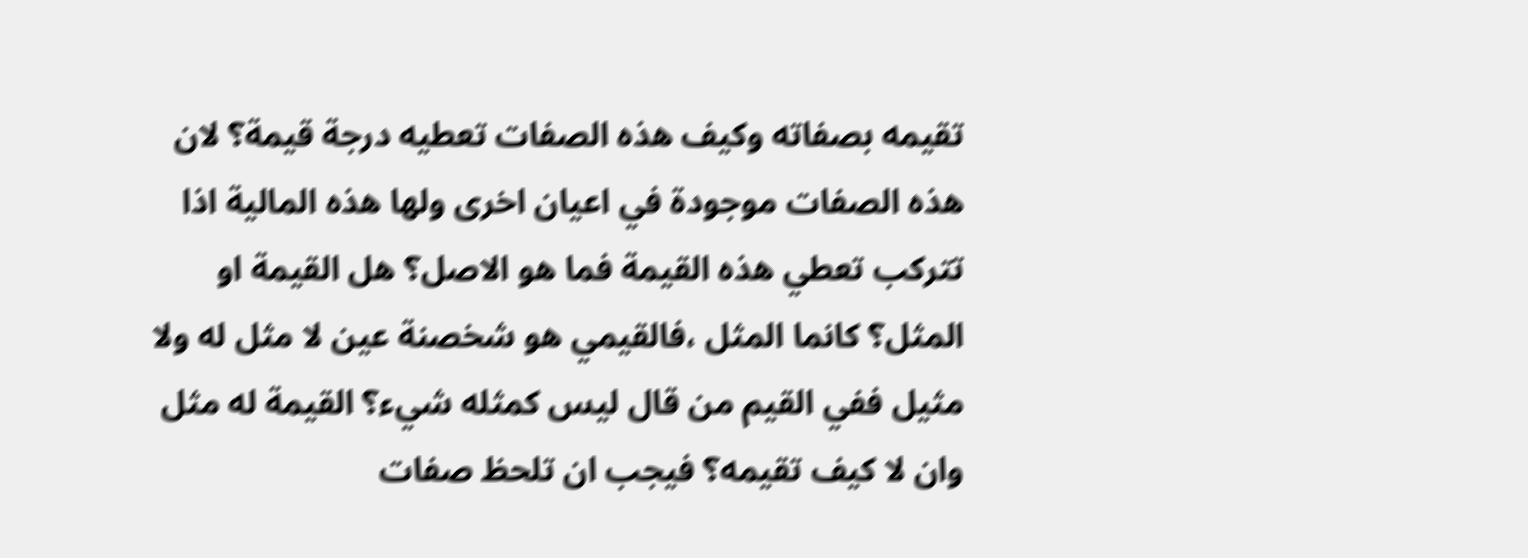تقيمه بصفاته وكيف هذه الصفات تعطيه درجة قيمة؟ لان هذه الصفات موجودة في اعيان اخرى ولها هذه المالية اذا تتركب تعطي هذه القيمة فما هو الاصل؟ هل القيمة او المثل؟ كانما المثل ،فالقيمي هو شخصنة عين لا مثل له ولا مثيل ففي القيم من قال ليس كمثله شيء؟ القيمة له مثل وان لا كيف تقيمه؟ فيجب ان تلحظ صفات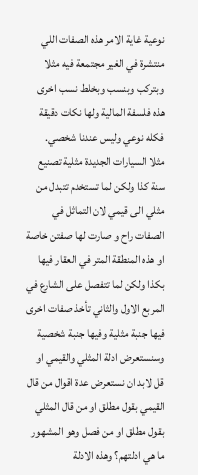نوعية غاية الامر هذه الصفات اللي منتشرة في الغير مجتمعة فيه مثلا وبتركب وبنسب وبخلط نسب اخرى هذه فلسفة المالية ولها نكات دقيقة فكله نوعي وليس عندنا شخصي.
مثلا السيارات الجديدة مثلية تصنيع سنة كذا ولكن لما تستخدم تتبدل من مثلي الى قيمي لان التماثل في الصفات راح و صارت لها صفتن خاصة او هذه المنطقة المتر في العقار فيها بكذا ولكن لما تتفصل على الشارع في المربع الاول والثاني تأخذ صفات اخرى فيها جنبة مثلية وفيها جنبة شخصية وسنستعرض ادلة المثلي والقيمي او قل لابد ان نستعرض عدة اقوال من قال القيمي بقول مطلق او من قال المثلي بقول مطلق او من فصل وهو المشهور ما هي ادلتهم؟ وهذه الادلة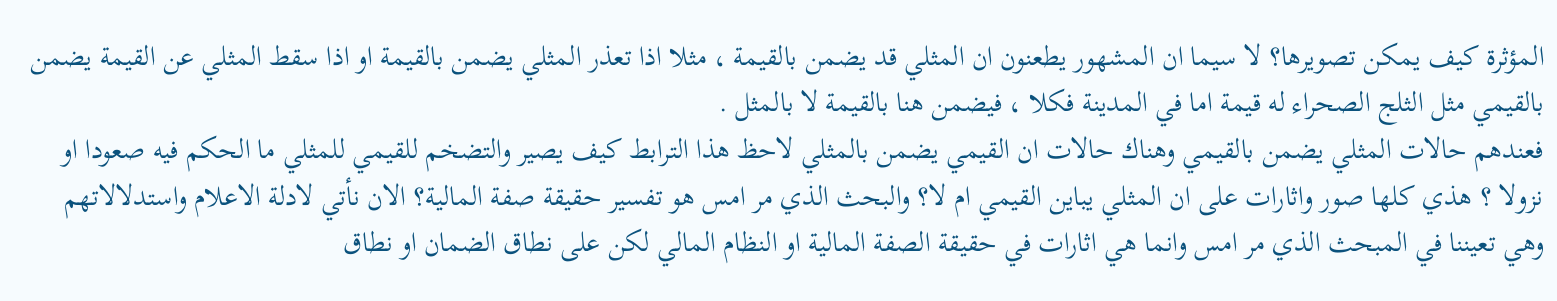المؤثرة كيف يمكن تصويرها؟ لا سيما ان المشهور يطعنون ان المثلي قد يضمن بالقيمة ، مثلا اذا تعذر المثلي يضمن بالقيمة او اذا سقط المثلي عن القيمة يضمن بالقيمي مثل الثلج الصحراء له قيمة اما في المدينة فكلا ، فيضمن هنا بالقيمة لا بالمثل .
فعندهم حالات المثلي يضمن بالقيمي وهناك حالات ان القيمي يضمن بالمثلي لاحظ هذا الترابط كيف يصير والتضخم للقيمي للمثلي ما الحكم فيه صعودا او نزولا ؟ هذي كلها صور واثارات على ان المثلي يباين القيمي ام لا؟ والبحث الذي مر امس هو تفسير حقيقة صفة المالية؟ الان نأتي لادلة الاعلام واستدلالاتهم وهي تعيننا في المبحث الذي مر امس وانما هي اثارات في حقيقة الصفة المالية او النظام المالي لكن على نطاق الضمان او نطاق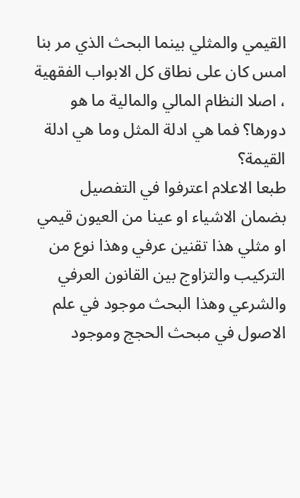القيمي والمثلي بينما البحث الذي مر بنا امس كان على نطاق كل الابواب الفقهية ، اصلا النظام المالي والمالية ما هو دورها؟ فما هي ادلة المثل وما هي ادلة القيمة؟
طبعا الاعلام اعترفوا في التفصيل بضمان الاشياء او عينا من العيون قيمي او مثلي هذا تقنين عرفي وهذا نوع من التركيب والتزاوج بين القانون العرفي والشرعي وهذا البحث موجود في علم الاصول في مبحث الحجج وموجود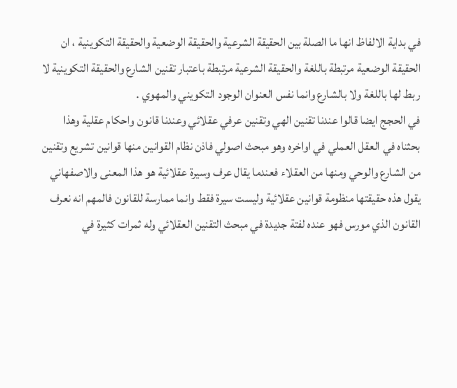في بداية الالفاظ انها ما الصلة بين الحقيقة الشرعية والحقيقة الوضعية والحقيقة التكوينية ، ان الحقيقة الوضعية مرتبطة باللغة والحقيقة الشرعية مرتبطة باعتبار تقنين الشارع والحقيقة التكوينية لا ربط لها باللغة ولا بالشارع وانما نفس العنوان الوجود التكويني والمهوي .
في الحجج ايضا قالوا عندنا تقنين الهي وتقنين عرفي عقلائي وعندنا قانون واحكام عقلية وهذا بحثناه في العقل العملي في اواخره وهو مبحث اصولي فاذن نظام القوانين منها قوانين تشريع وتقنين من الشارع والوحي ومنها من العقلاء فعندما يقال عرف وسيرة عقلائية هو هذا المعنى والاصفهاني يقول هذه حقيقتها منظومة قوانين عقلائية وليست سيرة فقط وانما ممارسة للقانون فالمهم انه نعرف القانون الذي مورس فهو عنده لفتة جديدة في مبحث التقنين العقلائي وله ثمرات كثيرة في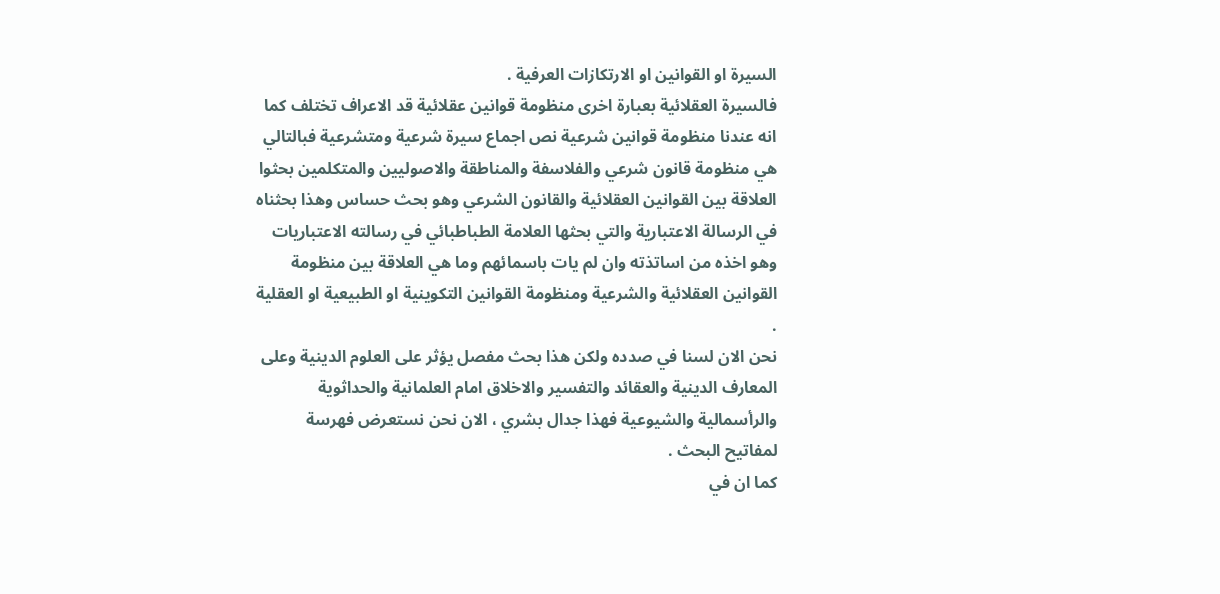السيرة او القوانين او الارتكازات العرفية .
فالسيرة العقلائية بعبارة اخرى منظومة قوانين عقلائية قد الاعراف تختلف كما انه عندنا منظومة قوانين شرعية نص اجماع سيرة شرعية ومتشرعية فبالتالي هي منظومة قانون شرعي والفلاسفة والمناطقة والاصوليين والمتكلمين بحثوا العلاقة بين القوانين العقلائية والقانون الشرعي وهو بحث حساس وهذا بحثناه في الرسالة الاعتبارية والتي بحثها العلامة الطباطبائي في رسالته الاعتباريات وهو اخذه من اساتذته وان لم يات باسمائهم وما هي العلاقة بين منظومة القوانين العقلائية والشرعية ومنظومة القوانين التكوينية او الطبيعية او العقلية .
نحن الان لسنا في صدده ولكن هذا بحث مفصل يؤثر على العلوم الدينية وعلى المعارف الدينية والعقائد والتفسير والاخلاق امام العلمانية والحداثوية والرأسمالية والشيوعية فهذا جدال بشري ، الان نحن نستعرض فهرسة لمفاتيح البحث .
كما ان في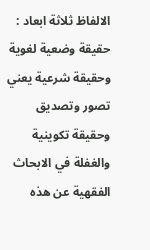الالفاظ ثلاثة ابعاد : حقيقة وضعية لغوية وحقيقة شرعية يعني تصور وتصديق وحقيقة تكوينية والغفلة في الابحاث الفقهية عن هذه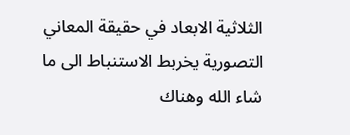الثلاثية الابعاد في حقيقة المعاني التصورية يخربط الاستنباط الى ما شاء الله وهناك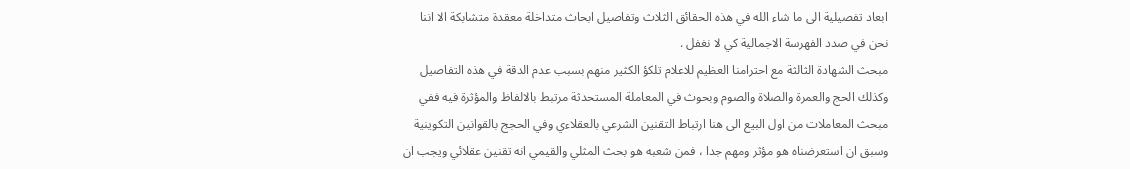ابعاد تفصيلية الى ما شاء الله في هذه الحقائق الثلاث وتفاصيل ابحاث متداخلة معقدة متشابكة الا اننا نحن في صدد الفهرسة الاجمالية كي لا نغفل .
مبحث الشهادة الثالثة مع احترامنا العظيم للاعلام تلكؤ الكثير منهم بسبب عدم الدقة في هذه التفاصيل وكذلك الحج والعمرة والصلاة والصوم وبحوث في المعاملة المستحدثة مرتبط بالالفاظ والمؤثرة فيه ففي مبحث المعاملات من اول البيع الى هنا ارتباط التقنين الشرعي بالعقلاءي وفي الحجج بالقوانين التكوينية وسبق ان استعرضناه هو مؤثر ومهم جدا ، فمن شعبه هو بحث المثلي والقيمي انه تقنين عقلائي ويجب ان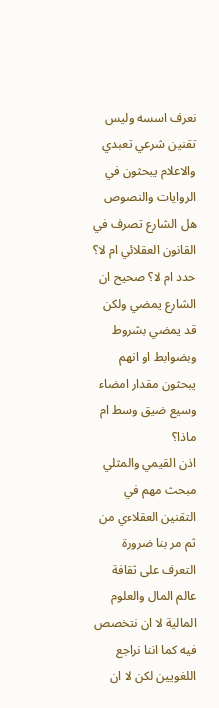نعرف اسسه وليس تقنين شرعي تعبدي والاعلام يبحثون في الروايات والنصوص هل الشارع تصرف في القانون العقلائي ام لا؟ حدد ام لا؟ صحيح ان الشارع يمضي ولكن قد يمضي بشروط وبضوابط او انهم يبحثون مقدار امضاء وسيع ضيق وسط ام ماذا؟
اذن القيمي والمثلي مبحث مهم في التقنين العقلاءي من ثم مر بنا ضرورة التعرف على ثقافة عالم المال والعلوم المالية لا ان نتخصص فيه كما اننا نراجع اللغويين لكن لا ان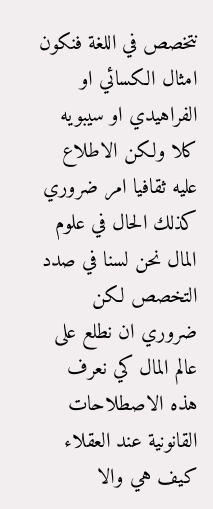نتخصص في اللغة فنكون امثال الكسائي او الفراهيدي او سيبويه كلا ولكن الاطلاع عليه ثقافيا امر ضروري كذلك الحال في علوم المال نحن لسنا في صدد التخصص لكن ضروري ان نطلع على عالم المال كي نعرف هذه الاصطلاحات القانونية عند العقلاء كيف هي والا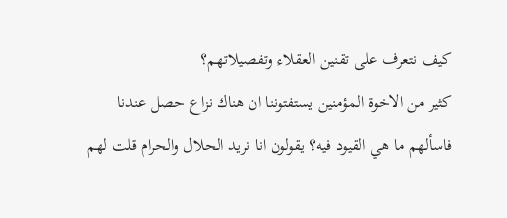كيف نتعرف على تقنين العقلاء وتفصيلاتهم؟
كثير من الاخوة المؤمنين يستفتوننا ان هناك نزاع حصل عندنا فاسألهم ما هي القيود فيه؟ يقولون انا نريد الحلال والحرام قلت لهم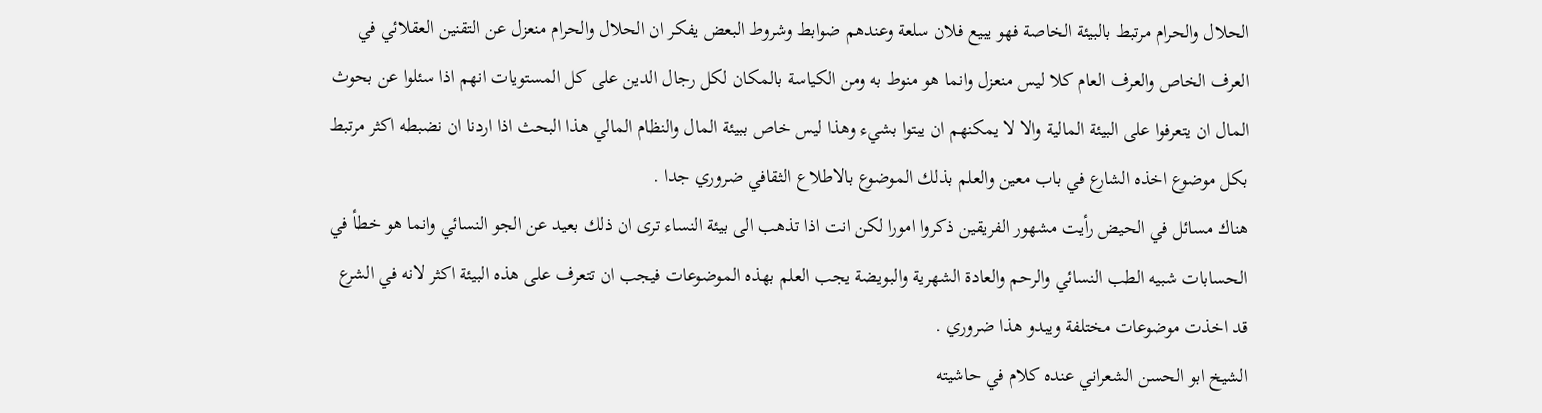الحلال والحرام مرتبط بالبيئة الخاصة فهو يبيع فلان سلعة وعندهم ضوابط وشروط البعض يفكر ان الحلال والحرام منعزل عن التقنين العقلائي في العرف الخاص والعرف العام كلا ليس منعزل وانما هو منوط به ومن الكياسة بالمكان لكل رجال الدين على كل المستويات انهم اذا سئلوا عن بحوث المال ان يتعرفوا على البيئة المالية والا لا يمكنهم ان يبتوا بشيء وهذا ليس خاص ببيئة المال والنظام المالي هذا البحث اذا اردنا ان نضبطه اكثر مرتبط بكل موضوع اخذه الشارع في باب معين والعلم بذلك الموضوع بالاطلاع الثقافي ضروري جدا .
هناك مسائل في الحيض رأيت مشهور الفريقين ذكروا امورا لكن انت اذا تذهب الى بيئة النساء ترى ان ذلك بعيد عن الجو النسائي وانما هو خطأ في الحسابات شبيه الطب النسائي والرحم والعادة الشهرية والبويضة يجب العلم بهذه الموضوعات فيجب ان تتعرف على هذه البيئة اكثر لانه في الشرع قد اخذت موضوعات مختلفة ويبدو هذا ضروري .
الشيخ ابو الحسن الشعراني عنده كلام في حاشيته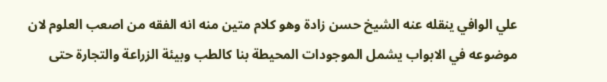علي الوافي ينقله عنه الشيخ حسن زادة وهو كلام متين منه انه الفقه من اصعب العلوم لان موضوعه في الابواب يشمل الموجودات المحيطة بنا كالطب وبيئة الزراعة والتجارة حتى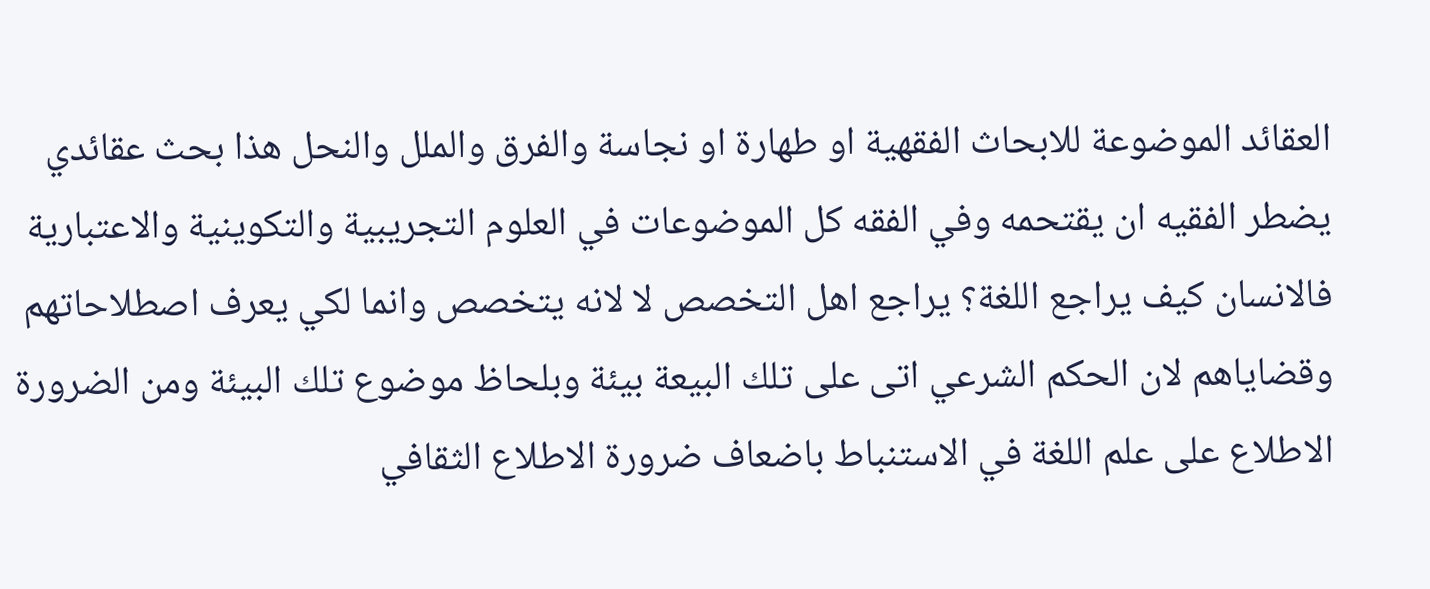العقائد الموضوعة للابحاث الفقهية او طهارة او نجاسة والفرق والملل والنحل هذا بحث عقائدي يضطر الفقيه ان يقتحمه وفي الفقه كل الموضوعات في العلوم التجريبية والتكوينية والاعتبارية فالانسان كيف يراجع اللغة؟ يراجع اهل التخصص لا لانه يتخصص وانما لكي يعرف اصطلاحاتهم وقضاياهم لان الحكم الشرعي اتى على تلك البيعة بيئة وبلحاظ موضوع تلك البيئة ومن الضرورة الاطلاع على علم اللغة في الاستنباط باضعاف ضرورة الاطلاع الثقافي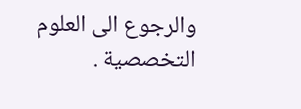والرجوع الى العلوم التخصصية .